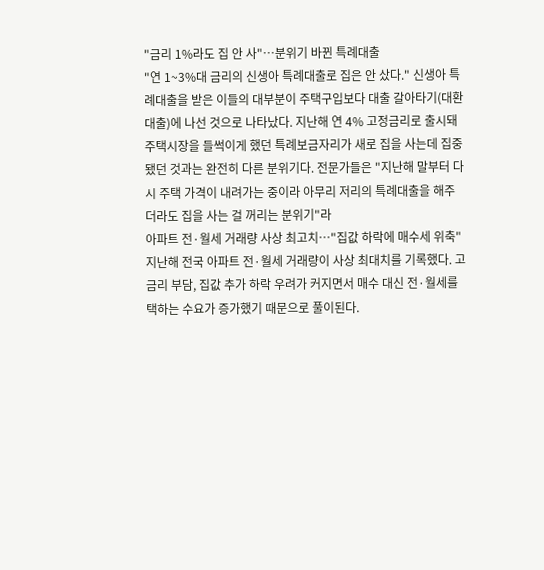"금리 1%라도 집 안 사"…분위기 바뀐 특례대출
"연 1~3%대 금리의 신생아 특례대출로 집은 안 샀다." 신생아 특례대출을 받은 이들의 대부분이 주택구입보다 대출 갈아타기(대환대출)에 나선 것으로 나타났다. 지난해 연 4% 고정금리로 출시돼 주택시장을 들썩이게 했던 특례보금자리가 새로 집을 사는데 집중됐던 것과는 완전히 다른 분위기다. 전문가들은 "지난해 말부터 다시 주택 가격이 내려가는 중이라 아무리 저리의 특례대출을 해주더라도 집을 사는 걸 꺼리는 분위기"라
아파트 전·월세 거래량 사상 최고치…"집값 하락에 매수세 위축"
지난해 전국 아파트 전·월세 거래량이 사상 최대치를 기록했다. 고금리 부담, 집값 추가 하락 우려가 커지면서 매수 대신 전·월세를 택하는 수요가 증가했기 때문으로 풀이된다.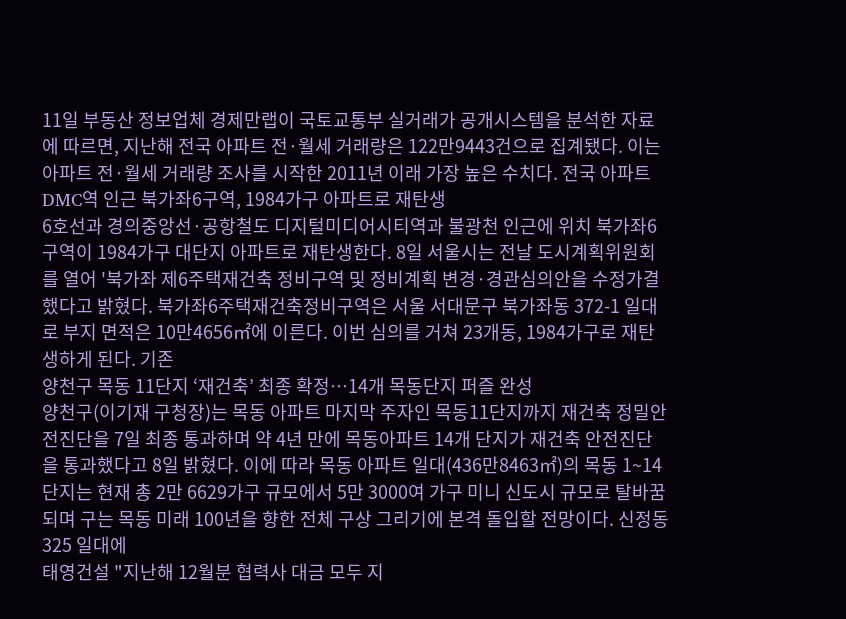11일 부동산 정보업체 경제만랩이 국토교통부 실거래가 공개시스템을 분석한 자료에 따르면, 지난해 전국 아파트 전·월세 거래량은 122만9443건으로 집계됐다. 이는 아파트 전·월세 거래량 조사를 시작한 2011년 이래 가장 높은 수치다. 전국 아파트
DMC역 인근 북가좌6구역, 1984가구 아파트로 재탄생
6호선과 경의중앙선·공항철도 디지털미디어시티역과 불광천 인근에 위치 북가좌6구역이 1984가구 대단지 아파트로 재탄생한다. 8일 서울시는 전날 도시계획위원회를 열어 '북가좌 제6주택재건축 정비구역 및 정비계획 변경·경관심의안을 수정가결했다고 밝혔다. 북가좌6주택재건축정비구역은 서울 서대문구 북가좌동 372-1 일대로 부지 면적은 10만4656㎡에 이른다. 이번 심의를 거쳐 23개동, 1984가구로 재탄생하게 된다. 기존
양천구 목동 11단지 ‘재건축’ 최종 확정…14개 목동단지 퍼즐 완성
양천구(이기재 구청장)는 목동 아파트 마지막 주자인 목동11단지까지 재건축 정밀안전진단을 7일 최종 통과하며 약 4년 만에 목동아파트 14개 단지가 재건축 안전진단을 통과했다고 8일 밝혔다. 이에 따라 목동 아파트 일대(436만8463㎡)의 목동 1~14단지는 현재 총 2만 6629가구 규모에서 5만 3000여 가구 미니 신도시 규모로 탈바꿈되며 구는 목동 미래 100년을 향한 전체 구상 그리기에 본격 돌입할 전망이다. 신정동 325 일대에
태영건설 "지난해 12월분 협력사 대금 모두 지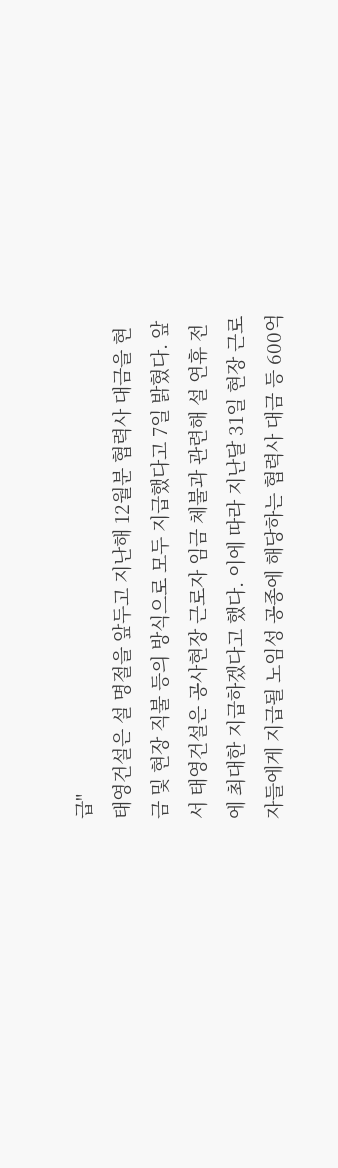급"
태영건설은 설 명절을 앞두고 지난해 12월분 협력사 대금을 현금 및 현장 직불 등의 방식으로 모두 지급했다고 7일 밝혔다. 앞서 태영건설은 공사현장 근로자 임금 체불과 관련해 설 연휴 전에 최대한 지급하겠다고 했다. 이에 따라 지난달 31일 현장 근로자들에게 지급될 노임성 공종에 해당하는 협력사 대금 등 600억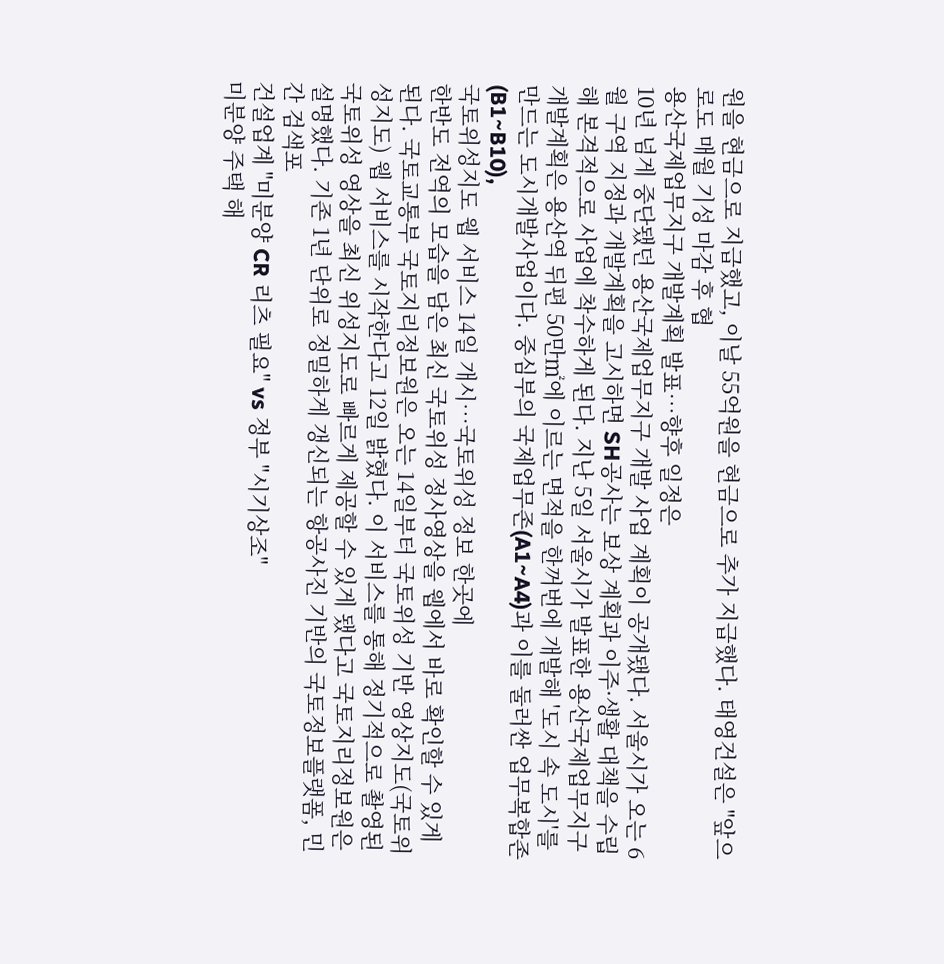원을 현금으로 지급했고, 이날 55억원을 현금으로 추가 지급했다. 태영건설은 "앞으로도 매월 기성 마감 후 협
용산국제업무지구 개발계획 발표…향후 일정은
10년 넘게 중단됐던 용산국제업무지구 개발 사업 계획이 공개됐다. 서울시가 오는 6월 구역 지정과 개발계획을 고시하면 SH공사는 보상 계획과 이주·생활 대책을 수립해 본격적으로 사업에 착수하게 된다. 지난 5일 서울시가 발표한 용산국제업무지구 개발계획은 용산역 뒤편 50만㎡에 이르는 면적을 한꺼번에 개발해 '도시 속 도시'를 만드는 도시개발사업이다. 중심부의 국제업무존(A1~A4)과 이를 둘러싼 업무복합존(B1~B10),
국토위성지도 웹 서비스 14일 개시…국토위성 정보 한곳에
한반도 전역의 모습을 담은 최신 국토위성 정사영상을 웹에서 바로 확인할 수 있게 된다. 국토교통부 국토지리정보원은 오는 14일부터 국토위성 기반 영상지도(국토위성지도) 웹 서비스를 시작한다고 12일 밝혔다. 이 서비스를 통해 정기적으로 촬영된 국토위성 영상을 최신 위성지도로 빠르게 제공할 수 있게 됐다고 국토지리정보원은 설명했다. 기존 1년 단위로 정밀하게 갱신되는 항공사진 기반의 국토정보플랫폼, 민간 검색포
건설업계 "미분양 CR 리츠 필요" vs 정부 "시기상조"
미분양 주택 해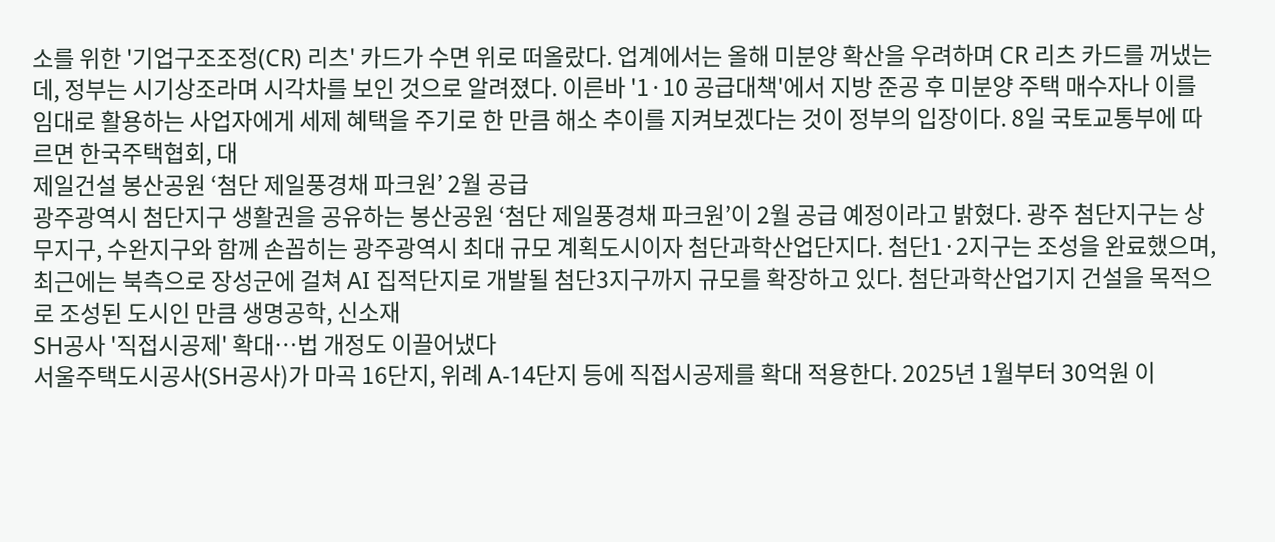소를 위한 '기업구조조정(CR) 리츠' 카드가 수면 위로 떠올랐다. 업계에서는 올해 미분양 확산을 우려하며 CR 리츠 카드를 꺼냈는데, 정부는 시기상조라며 시각차를 보인 것으로 알려졌다. 이른바 '1·10 공급대책'에서 지방 준공 후 미분양 주택 매수자나 이를 임대로 활용하는 사업자에게 세제 혜택을 주기로 한 만큼 해소 추이를 지켜보겠다는 것이 정부의 입장이다. 8일 국토교통부에 따르면 한국주택협회, 대
제일건설 봉산공원 ‘첨단 제일풍경채 파크원’ 2월 공급
광주광역시 첨단지구 생활권을 공유하는 봉산공원 ‘첨단 제일풍경채 파크원’이 2월 공급 예정이라고 밝혔다. 광주 첨단지구는 상무지구, 수완지구와 함께 손꼽히는 광주광역시 최대 규모 계획도시이자 첨단과학산업단지다. 첨단1·2지구는 조성을 완료했으며, 최근에는 북측으로 장성군에 걸쳐 AI 집적단지로 개발될 첨단3지구까지 규모를 확장하고 있다. 첨단과학산업기지 건설을 목적으로 조성된 도시인 만큼 생명공학, 신소재
SH공사 '직접시공제' 확대…법 개정도 이끌어냈다
서울주택도시공사(SH공사)가 마곡 16단지, 위례 A-14단지 등에 직접시공제를 확대 적용한다. 2025년 1월부터 30억원 이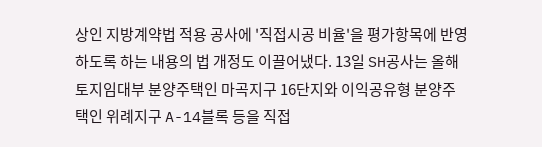상인 지방계약법 적용 공사에 '직접시공 비율'을 평가항목에 반영하도록 하는 내용의 법 개정도 이끌어냈다. 13일 SH공사는 올해 토지임대부 분양주택인 마곡지구 16단지와 이익공유형 분양주택인 위례지구 A-14블록 등을 직접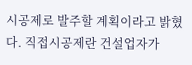시공제로 발주할 계획이라고 밝혔다. 직접시공제란 건설업자가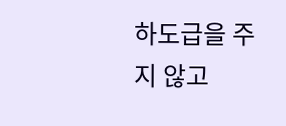하도급을 주지 않고